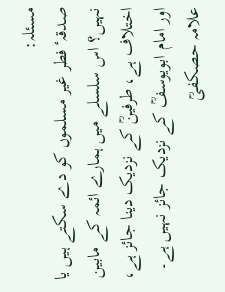مسئلہ:
صدقہٴ فطر غیر مسلموں کو دے سکتے ہیں یا نہیں؟ اس سلسلے میں ہمارے ائمہ کے مابین اختلاف ہے، طرفینؒ کے نزدیک دینا جائز ہے، اور امام ابویوسفؒ کے نزدیک جائز نہیں ہے۔
علامہ حصکفیؒ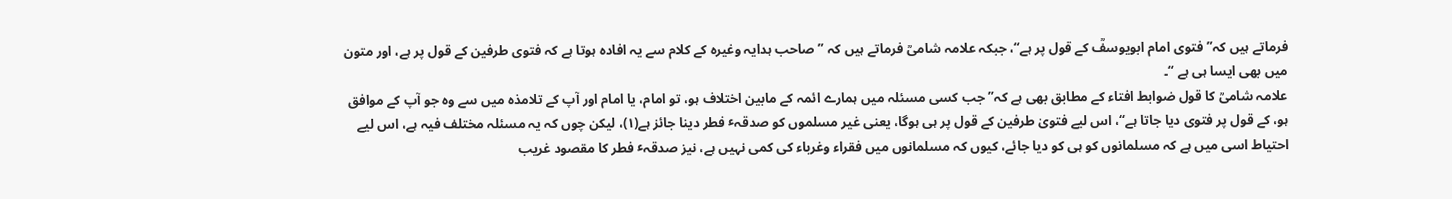فرماتے ہیں کہ” فتوی امام ابویوسفؒ کے قول پر ہے“، جبکہ علامہ شامیؒ فرماتے ہیں کہ ” صاحب ہدایہ وغیرہ کے کلام سے یہ افادہ ہوتا ہے کہ فتوی طرفین کے قول پر ہے، اور متون میں بھی ایسا ہی ہے “۔
علامہ شامیؒ کا قول ضوابط افتاء کے مطابق بھی ہے کہ” جب کسی مسئلہ میں ہمارے ائمہ کے مابین اختلاف ہو، تو امام، یا امام اور آپ کے تلامذہ میں سے وہ جو آپ کے موافق ہو، کے قول پر فتوی دیا جاتا ہے“، اس لیے فتویٰ طرفین کے قول پر ہی ہوگا، یعنی غیر مسلموں کو صدقہٴ فطر دینا جائز ہے(۱)، لیکن چوں کہ یہ مسئلہ مختلف فیہ ہے، اس لیے احتیاط اسی میں ہے کہ مسلمانوں کو ہی کو دیا جائے، کیوں کہ مسلمانوں میں فقراء وغرباء کی کمی نہیں ہے، نیز صدقہٴ فطر کا مقصود غریب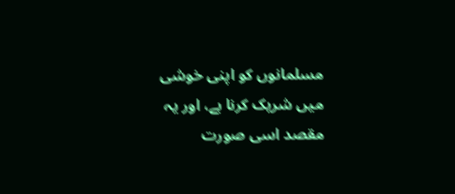مسلمانوں کو اپنی خوشی میں شریک کرنا ہے، اور یہ مقصد اسی صورت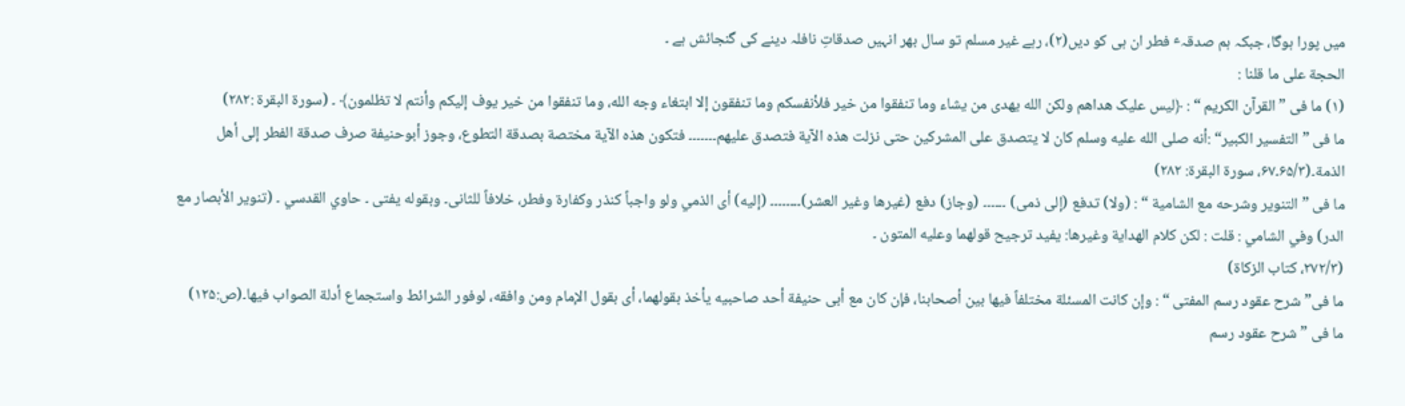میں پورا ہوگا، جبکہ ہم صدقہٴ فطر ان ہی کو دیں(۲)، رہے غیر مسلم تو سال بھر انہیں صدقاتِ نافلہ دینے کی گنجائش ہے ۔
الحجة علی ما قلنا :
(۱) ما فی ” القرآن الکریم “ : ﴿لیس علیک هداهم ولکن الله یهدی من یشاء وما تنفقوا من خیر فلأنفسکم وما تنفقون إلا ابتغاء وجه الله، وما تنفقوا من خیر یوف إلیکم وأنتم لا تظلمون﴾ ۔ (سورة البقرة :۲۸۲)
ما فی ” التفسیر الکبیر“ :أنه صلى الله عليه وسلم کان لا یتصدق علی المشرکین حتی نزلت هذه الآیة فتصدق علیهم۔۔۔۔۔۔۔ فتکون هذه الآیة مختصة بصدقة التطوع، وجوز أبوحنیفة صرف صدقة الفطر إلی أهل الذمة۔(۶۵/۳۔۶۷، سورة البقرة: ۲۸۲)
ما فی ” التنویر وشرحه مع الشامیة “ : (ولا) تدفع (إلی ذمی) ۔۔۔۔۔۔ (وجاز) دفع (غیرها وغیر العشر)۔۔۔۔۔۔۔۔ (إلیه) أی الذمي ولو واجباً کنذر وکفارة وفطر، خلافاً للثانی۔ وبقوله یفتی ۔ حاوي القدسي ۔ (تنویر الأبصار مع الدر) وفي الشامي : قلت : لکن کلام الهدایة وغیرها: یفید ترجیح قولهما وعلیه المتون ۔
(۲۷۲/۳، کتاب الزکاة)
ما فی” شرح عقود رسم المفتی “ : وإن کانت المسئلة مختلفاً فیها بین أصحابنا، فإن کان مع أبی حنیفة أحد صاحبیه یأخذ بقولهما، أی بقول الإمام ومن وافقه، لوفور الشرائط واستجماع أدلة الصواب فیها۔(ص:۱۲۵)
ما فی ” شرح عقود رسم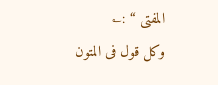المفتی “ :؎
وکل قول فی المتون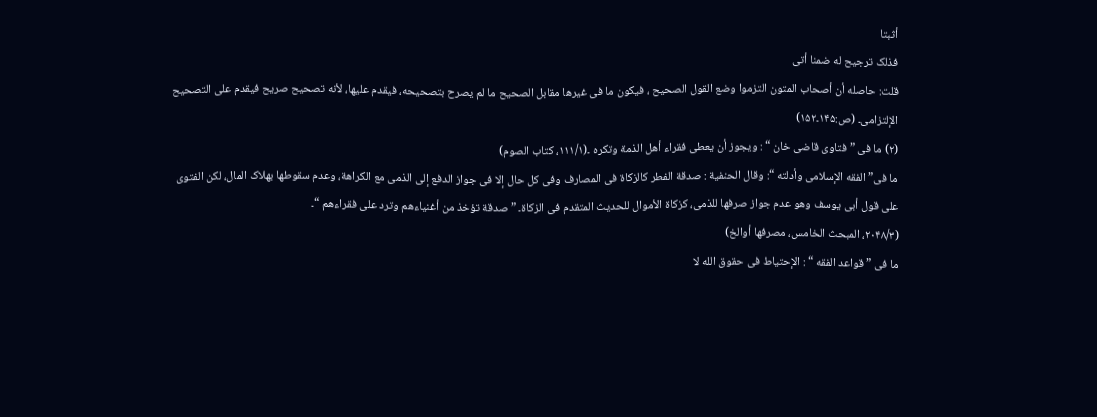أثبتا
فذلک ترجیح له ضمنا أتی
قلت: حاصله أن أصحاب المتون التزموا وضع القول الصحیح ، فیکون ما فی غیرها مقابل الصحیح ما لم یصرح بتصحیحه، فیقدم علیها، لأنه تصحیح صریح فیقدم علی التصحیح الإلتزامی۔ (ص:۱۴۵۔۱۵۲)
(۲) ما فی ”فتاوی قاضی خان “ : ویجوز أن یعطی فقراء أهل الذمة وتکره ۔(۱۱۱/۱، کتاب الصوم)
ما فی” الفقه الإسلامی وأدلته “: وقال الحنفیة : صدقة الفطر کالزکاة فی المصارف وفی کل حال إلا فی جواز الدفع إلی الذمی مع الکراهة، وعدم سقوطها بهلاک المال، لکن الفتوی علی قول أبی یوسف وهو عدم جواز صرفها للذمی، کزکاة الأموال للحدیث المتقدم فی الزکاة۔ ” صدقة تؤخذ من أغنیاءهم وترد علی فقراءهم “۔
(۲۰۴۸/۳، المبحث الخامس، مصرفها أوالخ)
ما فی ” قواعد الفقه “ : الإحتیاط فی حقوق الله لا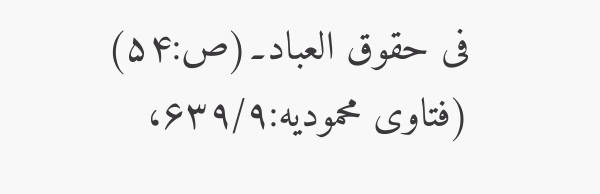فی حقوق العباد۔(ص:۵۴)
(فتاوی محمودیه:۶۳۹/۹،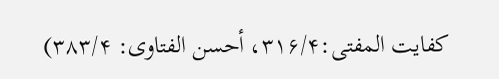کفایت المفتی:۳۱۶/۴، أحسن الفتاوی: ۳۸۳/۴)